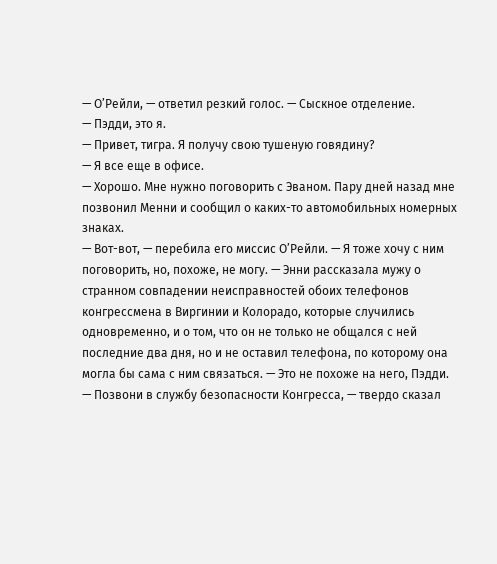— О’Рейли, — ответил резкий голос. — Сыскное отделение.
— Пэдди, это я.
— Привет, тигра. Я получу свою тушеную говядину?
— Я все еще в офисе.
— Хорошо. Мне нужно поговорить с Эваном. Пару дней назад мне позвонил Менни и сообщил о каких-то автомобильных номерных знаках.
— Вот-вот, — перебила его миссис О’Рейли. — Я тоже хочу с ним поговорить, но, похоже, не могу. — Энни рассказала мужу о странном совпадении неисправностей обоих телефонов конгрессмена в Виргинии и Колорадо, которые случились одновременно, и о том, что он не только не общался с ней последние два дня, но и не оставил телефона, по которому она могла бы сама с ним связаться. — Это не похоже на него, Пэдди.
— Позвони в службу безопасности Конгресса, — твердо сказал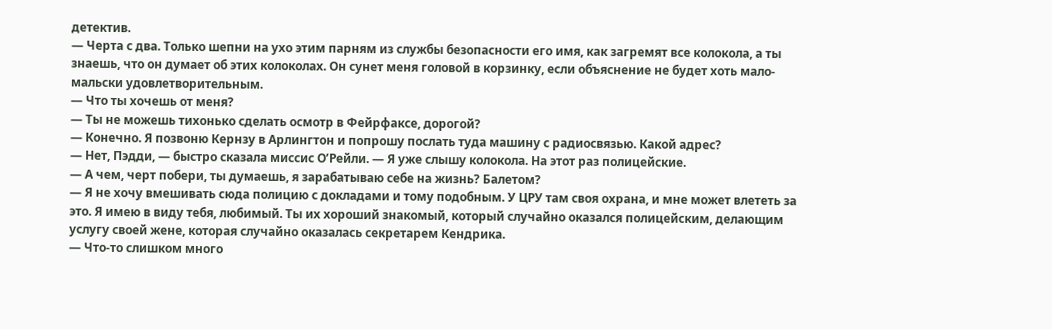детектив.
— Черта с два. Только шепни на ухо этим парням из службы безопасности его имя, как загремят все колокола, а ты знаешь, что он думает об этих колоколах. Он сунет меня головой в корзинку, если объяснение не будет хоть мало-мальски удовлетворительным.
— Что ты хочешь от меня?
— Ты не можешь тихонько сделать осмотр в Фейрфаксе, дорогой?
— Конечно. Я позвоню Кернзу в Арлингтон и попрошу послать туда машину с радиосвязью. Какой адрес?
— Нет, Пэдди, — быстро сказала миссис О’Рейли. — Я уже слышу колокола. На этот раз полицейские.
— А чем, черт побери, ты думаешь, я зарабатываю себе на жизнь? Балетом?
— Я не хочу вмешивать сюда полицию с докладами и тому подобным. У ЦРУ там своя охрана, и мне может влететь за это. Я имею в виду тебя, любимый. Ты их хороший знакомый, который случайно оказался полицейским, делающим услугу своей жене, которая случайно оказалась секретарем Кендрика.
— Что-то слишком много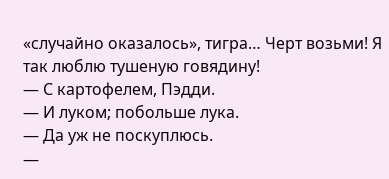«случайно оказалось», тигра… Черт возьми! Я так люблю тушеную говядину!
— С картофелем, Пэдди.
— И луком; побольше лука.
— Да уж не поскуплюсь.
—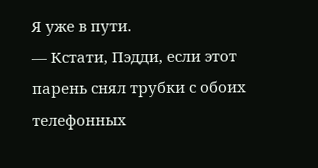Я уже в пути.
— Кстати, Пэдди, если этот парень снял трубки с обоих телефонных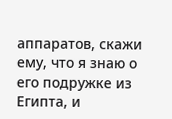аппаратов, скажи ему, что я знаю о его подружке из Египта, и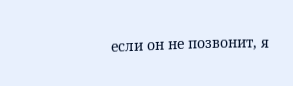если он не позвонит, я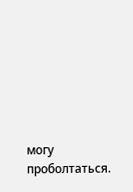могу проболтаться.